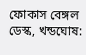ফোকাস বেঙ্গল ডেস্ক, খন্ডঘোষ: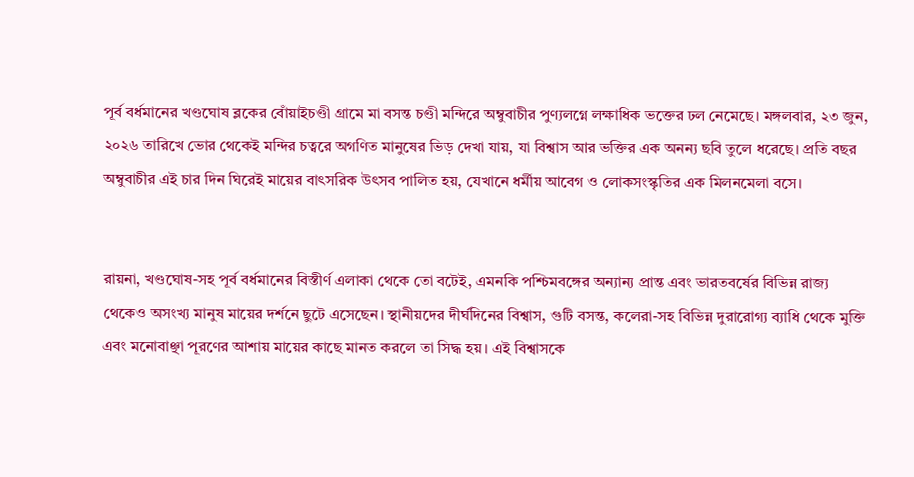পূর্ব বর্ধমানের খণ্ডঘোষ ব্লকের বোঁয়াইচণ্ডী গ্রামে মা বসন্ত চণ্ডী মন্দিরে অম্বুবাচীর পুণ্যলগ্নে লক্ষাধিক ভক্তের ঢল নেমেছে। মঙ্গলবার, ২৩ জুন, ২০২৬ তারিখে ভোর থেকেই মন্দির চত্বরে অগণিত মানুষের ভিড় দেখা যায়, যা বিশ্বাস আর ভক্তির এক অনন্য ছবি তুলে ধরেছে। প্রতি বছর অম্বুবাচীর এই চার দিন ঘিরেই মায়ের বাৎসরিক উৎসব পালিত হয়, যেখানে ধর্মীয় আবেগ ও লোকসংস্কৃতির এক মিলনমেলা বসে।


রায়না, খণ্ডঘোষ-সহ পূর্ব বর্ধমানের বিস্তীর্ণ এলাকা থেকে তো বটেই, এমনকি পশ্চিমবঙ্গের অন্যান্য প্রান্ত এবং ভারতবর্ষের বিভিন্ন রাজ্য থেকেও অসংখ্য মানুষ মায়ের দর্শনে ছুটে এসেছেন। স্থানীয়দের দীর্ঘদিনের বিশ্বাস, গুটি বসন্ত, কলেরা-সহ বিভিন্ন দুরারোগ্য ব্যাধি থেকে মুক্তি এবং মনোবাঞ্ছা পূরণের আশায় মায়ের কাছে মানত করলে তা সিদ্ধ হয়। এই বিশ্বাসকে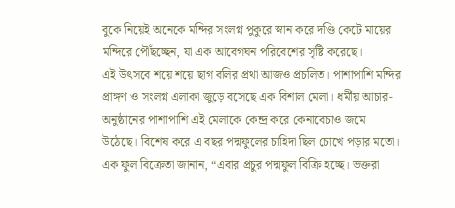বুকে নিয়েই অনেকে মন্দির সংলগ্ন পুকুরে স্নান করে দণ্ডি কেটে মায়ের মন্দিরে পৌঁছচ্ছেন, যা এক আবেগঘন পরিবেশের সৃষ্টি করেছে।
এই উৎসবে শয়ে শয়ে ছাগ বলির প্রথা আজও প্রচলিত। পাশাপাশি মন্দির প্রাঙ্গণ ও সংলগ্ন এলাকা জুড়ে বসেছে এক বিশাল মেলা। ধর্মীয় আচার-অনুষ্ঠানের পাশাপাশি এই মেলাকে কেন্দ্র করে কেনাবেচাও জমে উঠেছে। বিশেষ করে এ বছর পদ্মফুলের চাহিদা ছিল চোখে পড়ার মতো। এক ফুল বিক্রেতা জানান, “এবার প্রচুর পদ্মফুল বিক্রি হচ্ছে। ভক্তরা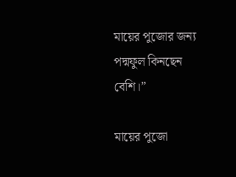মায়ের পুজোর জন্য পদ্মফুল কিনছেন বেশি।”

মায়ের পুজো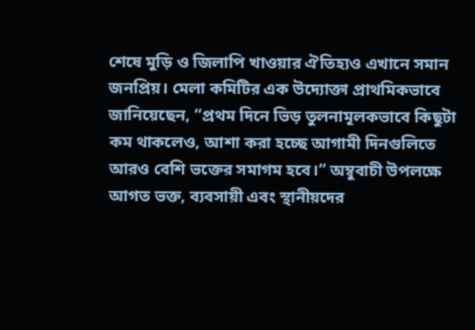শেষে মুড়ি ও জিলাপি খাওয়ার ঐতিহ্যও এখানে সমান জনপ্রিয়। মেলা কমিটির এক উদ্যোক্তা প্রাথমিকভাবে জানিয়েছেন, “প্রথম দিনে ভিড় তুলনামূলকভাবে কিছুটা কম থাকলেও, আশা করা হচ্ছে আগামী দিনগুলিতে আরও বেশি ভক্তের সমাগম হবে।” অম্বুবাচী উপলক্ষে আগত ভক্ত, ব্যবসায়ী এবং স্থানীয়দের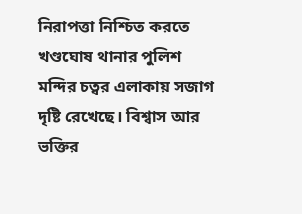নিরাপত্তা নিশ্চিত করতে খণ্ডঘোষ থানার পুলিশ মন্দির চত্বর এলাকায় সজাগ দৃষ্টি রেখেছে। বিশ্বাস আর ভক্তির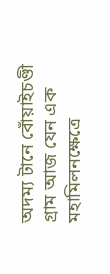অদম্য টানে বোঁয়াইচণ্ডী গ্রাম আজ যেন এক মহামিলনক্ষেত্রে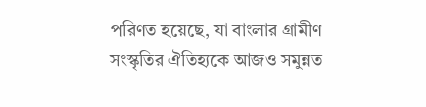পরিণত হয়েছে, যা বাংলার গ্রামীণ সংস্কৃতির ঐতিহ্যকে আজও সমুন্নত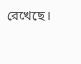রেখেছে।